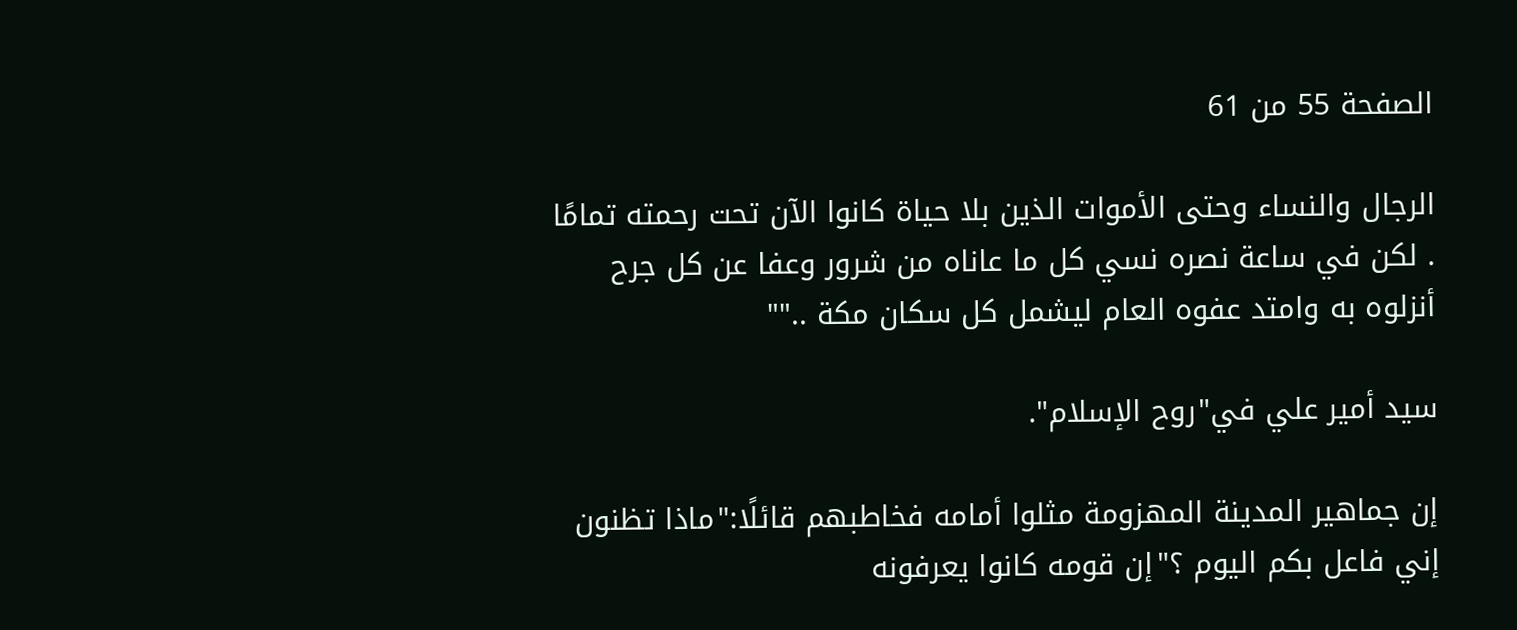الصفحة 55 من 61

الرجال والنساء وحتى الأموات الذين بلا حياة كانوا الآن تحت رحمته تمامًا . لكن في ساعة نصره نسي كل ما عاناه من شرور وعفا عن كل جرح أنزلوه به وامتد عفوه العام ليشمل كل سكان مكة ..""

سيد أمير علي في"روح الإسلام".

إن جماهير المدينة المهزومة مثلوا أمامه فخاطبهم قائلًا:"ماذا تظنون إني فاعل بكم اليوم ؟"إن قومه كانوا يعرفونه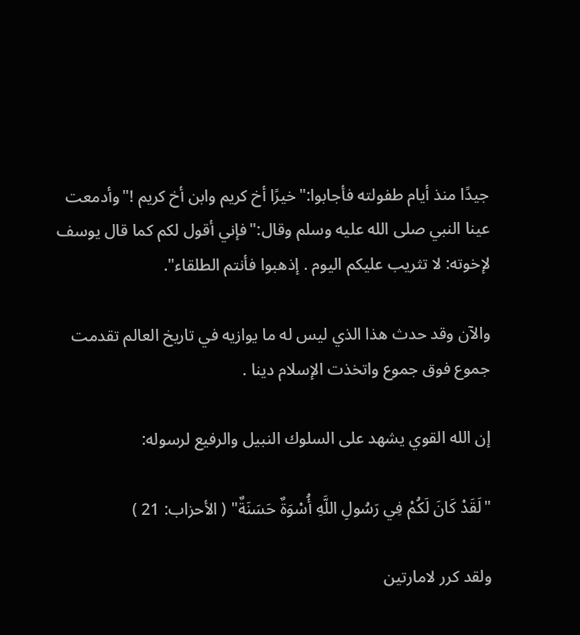جيدًا منذ أيام طفولته فأجابوا:"خيرًا أخ كريم وابن أخ كريم !"وأدمعت عينا النبي صلى الله عليه وسلم وقال:"فإني أقول لكم كما قال يوسف لإخوته: لا تثريب عليكم اليوم . إذهبوا فأنتم الطلقاء".

والآن وقد حدث هذا الذي ليس له ما يوازيه في تاريخ العالم تقدمت جموع فوق جموع واتخذت الإسلام دينا .

إن الله القوي يشهد على السلوك النبيل والرفيع لرسوله:

"لَقَدْ كَانَ لَكُمْ فِي رَسُولِ اللَّهِ أُسْوَةٌ حَسَنَةٌ" ( الأحزاب: 21 )

ولقد كرر لامارتين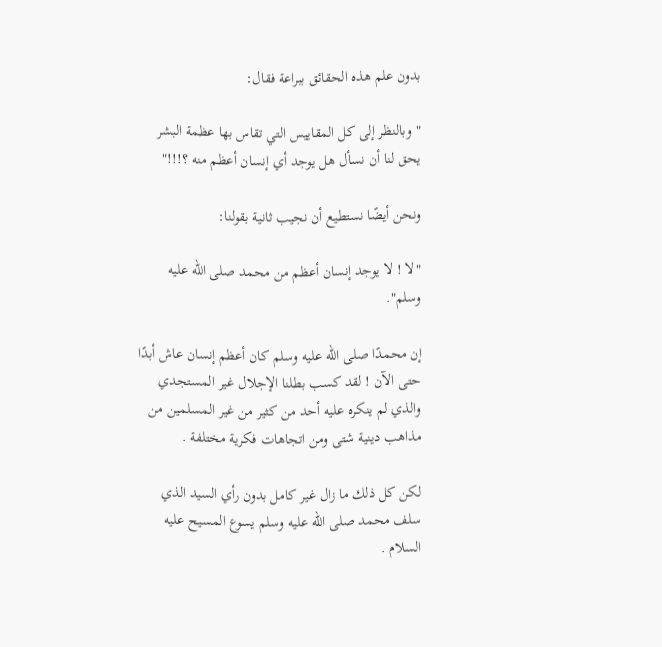بدون علم هذه الحقائق ببراعة فقال:

"وبالنظر إلى كل المقاييس التي تقاس بها عظمة البشر يحق لنا أن نسأل هل يوجد أي إنسان أعظم منه ؟!!!"

ونحن أيضًا نستطيع أن نجيب ثانية بقولنا:

"لا ! لا يوجد إنسان أعظم من محمد صلى الله عليه وسلم".

إن محمدًا صلى الله عليه وسلم كان أعظم إنسان عاش أبدًا حتى الآن ! لقد كسب بطلنا الإجلال غير المستجدي والذي لم ينكره عليه أحد من كثير من غير المسلمين من مذاهب دينية شتى ومن اتجاهات فكرية مختلفة .

لكن كل ذلك ما زال غير كامل بدون رأي السيد الذي سلف محمد صلى الله عليه وسلم يسوع المسيح عليه السلام .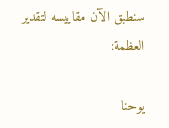سنطبق الآن مقاييسه لتقدير العظمة:

يوحنا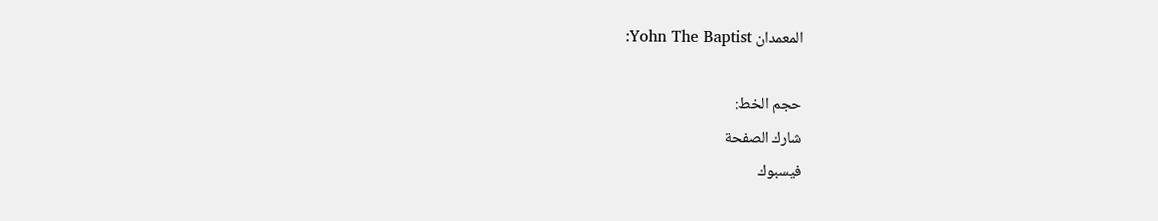المعمدان Yohn The Baptist:

حجم الخط:
شارك الصفحة
فيسبوك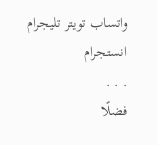واتساب تويتر تليجرام انستجرام
. . .
فضلًا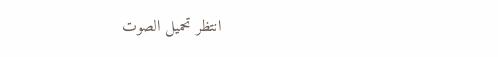انتظر تحميل الصوت